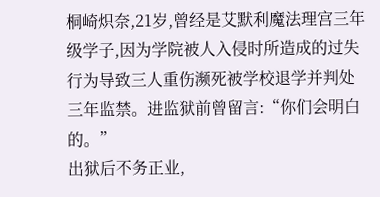桐崎炽奈,21岁,曾经是艾默利魔法理宫三年级学子,因为学院被人入侵时所造成的过失行为导致三人重伤濒死被学校退学并判处三年监禁。进监狱前曾留言:“你们会明白的。”
出狱后不务正业,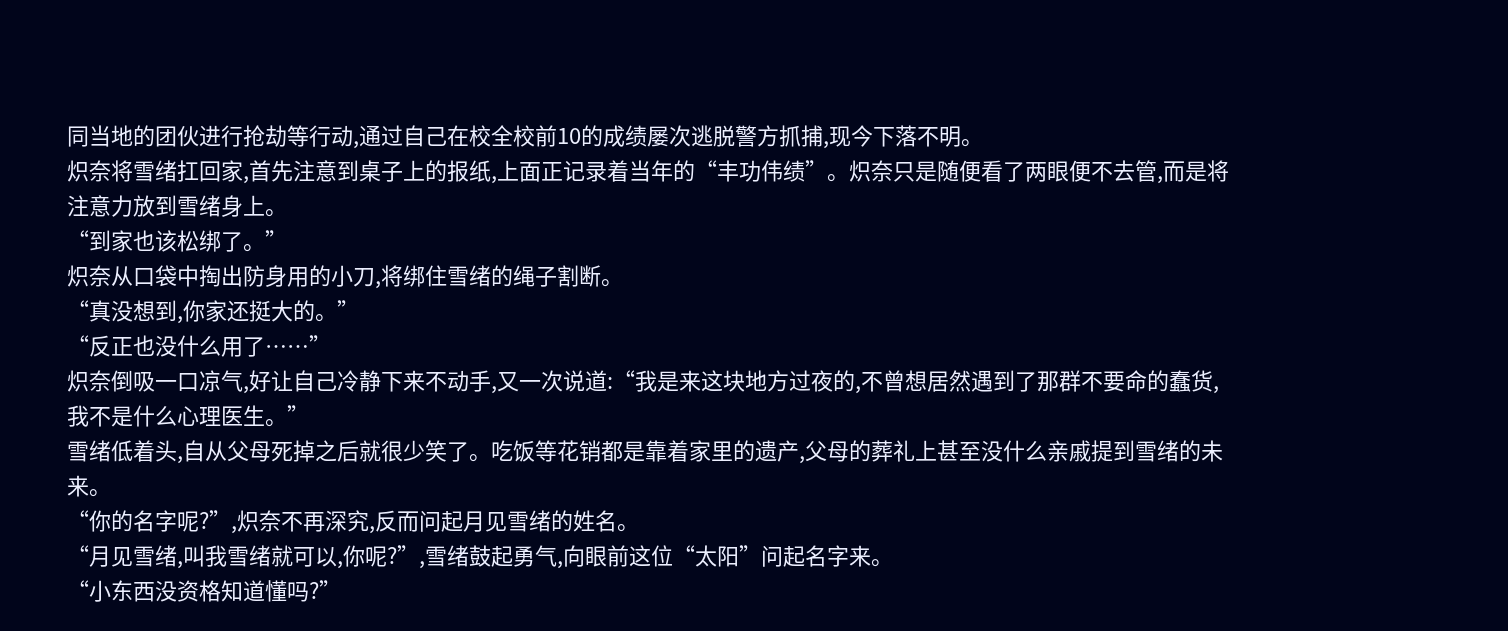同当地的团伙进行抢劫等行动,通过自己在校全校前10的成绩屡次逃脱警方抓捕,现今下落不明。
炽奈将雪绪扛回家,首先注意到桌子上的报纸,上面正记录着当年的“丰功伟绩”。炽奈只是随便看了两眼便不去管,而是将注意力放到雪绪身上。
“到家也该松绑了。”
炽奈从口袋中掏出防身用的小刀,将绑住雪绪的绳子割断。
“真没想到,你家还挺大的。”
“反正也没什么用了……”
炽奈倒吸一口凉气,好让自己冷静下来不动手,又一次说道:“我是来这块地方过夜的,不曾想居然遇到了那群不要命的蠢货,我不是什么心理医生。”
雪绪低着头,自从父母死掉之后就很少笑了。吃饭等花销都是靠着家里的遗产,父母的葬礼上甚至没什么亲戚提到雪绪的未来。
“你的名字呢?”,炽奈不再深究,反而问起月见雪绪的姓名。
“月见雪绪,叫我雪绪就可以,你呢?”,雪绪鼓起勇气,向眼前这位“太阳”问起名字来。
“小东西没资格知道懂吗?”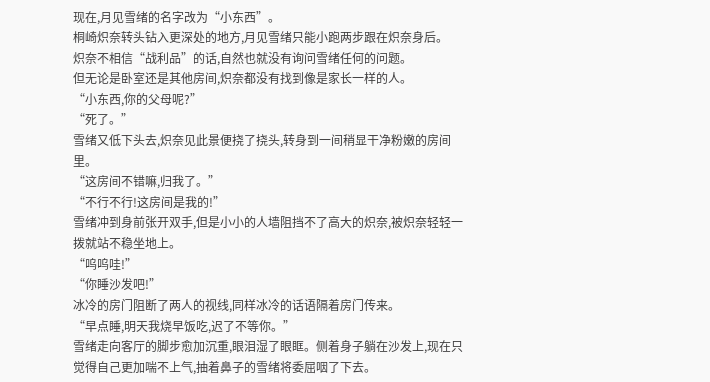现在,月见雪绪的名字改为“小东西”。
桐崎炽奈转头钻入更深处的地方,月见雪绪只能小跑两步跟在炽奈身后。
炽奈不相信“战利品”的话,自然也就没有询问雪绪任何的问题。
但无论是卧室还是其他房间,炽奈都没有找到像是家长一样的人。
“小东西,你的父母呢?”
“死了。”
雪绪又低下头去,炽奈见此景便挠了挠头,转身到一间稍显干净粉嫩的房间里。
“这房间不错嘛,归我了。”
“不行不行!这房间是我的!”
雪绪冲到身前张开双手,但是小小的人墙阻挡不了高大的炽奈,被炽奈轻轻一拨就站不稳坐地上。
“呜呜哇!”
“你睡沙发吧!”
冰冷的房门阻断了两人的视线,同样冰冷的话语隔着房门传来。
“早点睡,明天我烧早饭吃,迟了不等你。”
雪绪走向客厅的脚步愈加沉重,眼泪湿了眼眶。侧着身子躺在沙发上,现在只觉得自己更加喘不上气,抽着鼻子的雪绪将委屈咽了下去。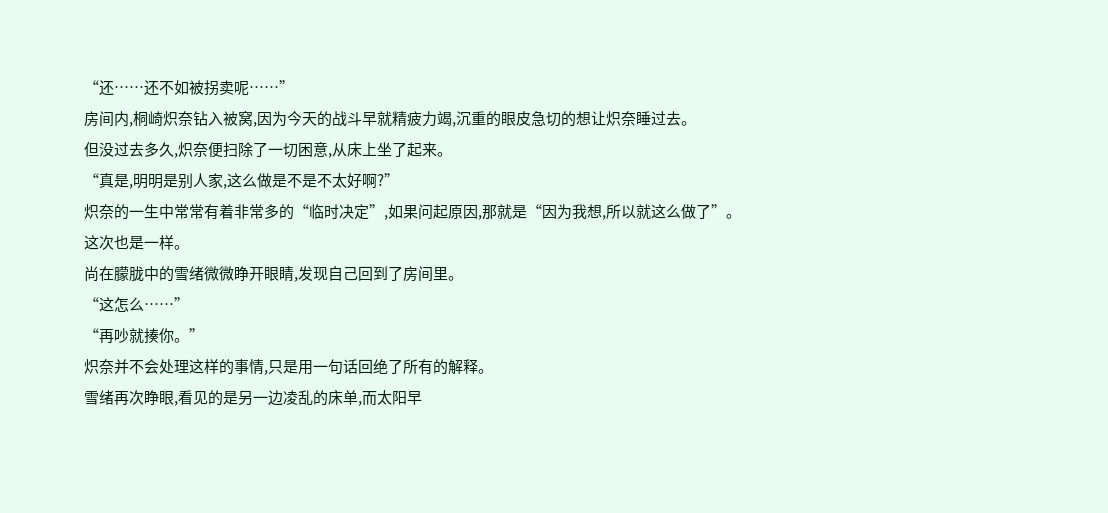“还……还不如被拐卖呢……”
房间内,桐崎炽奈钻入被窝,因为今天的战斗早就精疲力竭,沉重的眼皮急切的想让炽奈睡过去。
但没过去多久,炽奈便扫除了一切困意,从床上坐了起来。
“真是,明明是别人家,这么做是不是不太好啊?”
炽奈的一生中常常有着非常多的“临时决定”,如果问起原因,那就是“因为我想,所以就这么做了”。
这次也是一样。
尚在朦胧中的雪绪微微睁开眼睛,发现自己回到了房间里。
“这怎么……”
“再吵就揍你。”
炽奈并不会处理这样的事情,只是用一句话回绝了所有的解释。
雪绪再次睁眼,看见的是另一边凌乱的床单,而太阳早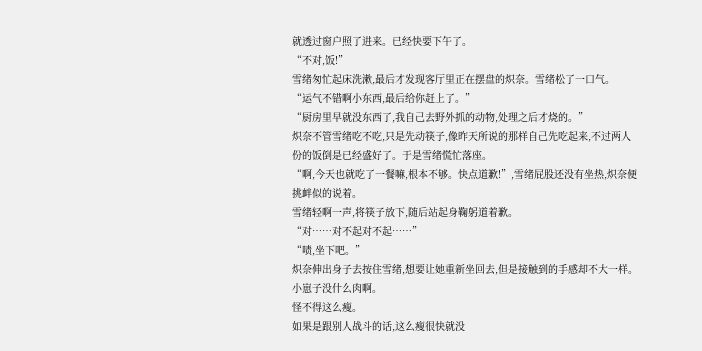就透过窗户照了进来。已经快要下午了。
“不对,饭!”
雪绪匆忙起床洗漱,最后才发现客厅里正在摆盘的炽奈。雪绪松了一口气。
“运气不错啊小东西,最后给你赶上了。”
“厨房里早就没东西了,我自己去野外抓的动物,处理之后才烧的。”
炽奈不管雪绪吃不吃,只是先动筷子,像昨天所说的那样自己先吃起来,不过两人份的饭倒是已经盛好了。于是雪绪慌忙落座。
“啊,今天也就吃了一餐嘛,根本不够。快点道歉!”,雪绪屁股还没有坐热,炽奈便挑衅似的说着。
雪绪轻啊一声,将筷子放下,随后站起身鞠躬道着歉。
“对……对不起对不起……”
“啧,坐下吧。”
炽奈伸出身子去按住雪绪,想要让她重新坐回去,但是接触到的手感却不大一样。
小崽子没什么肉啊。
怪不得这么瘦。
如果是跟别人战斗的话,这么瘦很快就没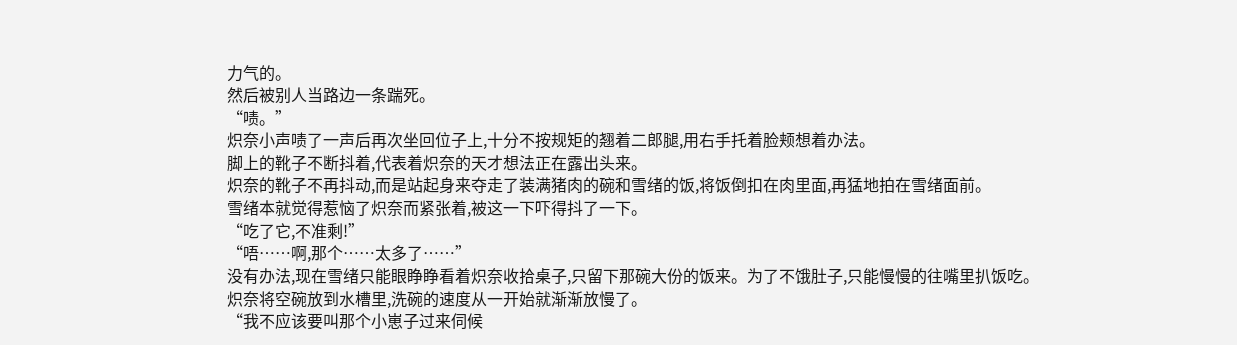力气的。
然后被别人当路边一条踹死。
“啧。”
炽奈小声啧了一声后再次坐回位子上,十分不按规矩的翘着二郎腿,用右手托着脸颊想着办法。
脚上的靴子不断抖着,代表着炽奈的天才想法正在露出头来。
炽奈的靴子不再抖动,而是站起身来夺走了装满猪肉的碗和雪绪的饭,将饭倒扣在肉里面,再猛地拍在雪绪面前。
雪绪本就觉得惹恼了炽奈而紧张着,被这一下吓得抖了一下。
“吃了它,不准剩!”
“唔……啊,那个……太多了……”
没有办法,现在雪绪只能眼睁睁看着炽奈收拾桌子,只留下那碗大份的饭来。为了不饿肚子,只能慢慢的往嘴里扒饭吃。
炽奈将空碗放到水槽里,洗碗的速度从一开始就渐渐放慢了。
“我不应该要叫那个小崽子过来伺候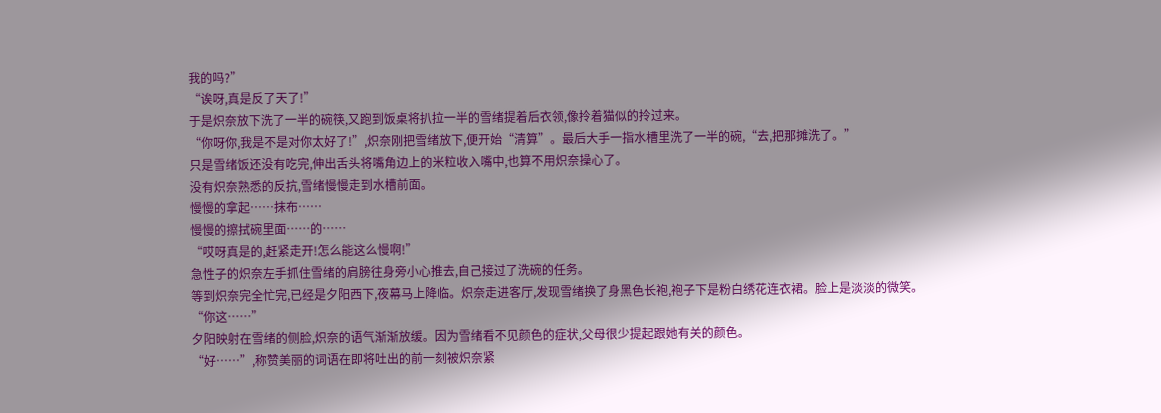我的吗?”
“诶呀,真是反了天了!”
于是炽奈放下洗了一半的碗筷,又跑到饭桌将扒拉一半的雪绪提着后衣领,像拎着猫似的拎过来。
“你呀你,我是不是对你太好了!”,炽奈刚把雪绪放下,便开始“清算”。最后大手一指水槽里洗了一半的碗,“去,把那摊洗了。”
只是雪绪饭还没有吃完,伸出舌头将嘴角边上的米粒收入嘴中,也算不用炽奈操心了。
没有炽奈熟悉的反抗,雪绪慢慢走到水槽前面。
慢慢的拿起……抹布……
慢慢的擦拭碗里面……的……
“哎呀真是的,赶紧走开!怎么能这么慢啊!”
急性子的炽奈左手抓住雪绪的肩膀往身旁小心推去,自己接过了洗碗的任务。
等到炽奈完全忙完,已经是夕阳西下,夜幕马上降临。炽奈走进客厅,发现雪绪换了身黑色长袍,袍子下是粉白绣花连衣裙。脸上是淡淡的微笑。
“你这……”
夕阳映射在雪绪的侧脸,炽奈的语气渐渐放缓。因为雪绪看不见颜色的症状,父母很少提起跟她有关的颜色。
“好……”,称赞美丽的词语在即将吐出的前一刻被炽奈紧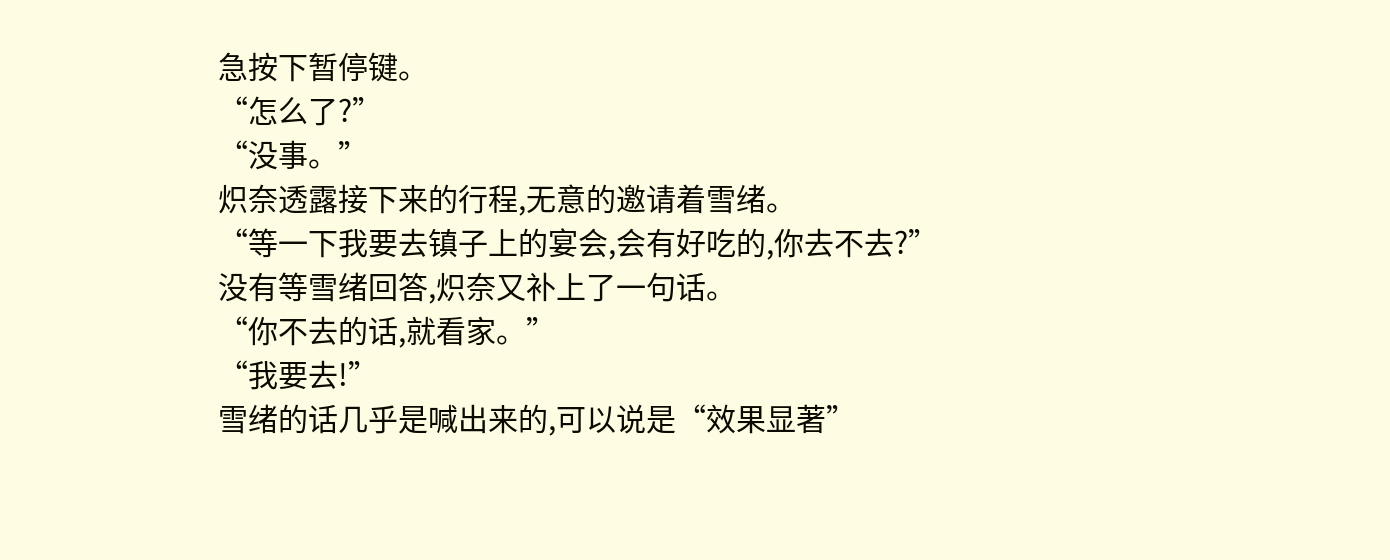急按下暂停键。
“怎么了?”
“没事。”
炽奈透露接下来的行程,无意的邀请着雪绪。
“等一下我要去镇子上的宴会,会有好吃的,你去不去?”
没有等雪绪回答,炽奈又补上了一句话。
“你不去的话,就看家。”
“我要去!”
雪绪的话几乎是喊出来的,可以说是“效果显著”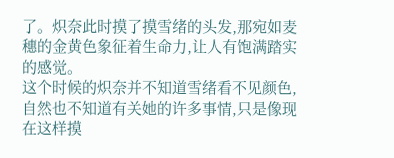了。炽奈此时摸了摸雪绪的头发,那宛如麦穗的金黄色象征着生命力,让人有饱满踏实的感觉。
这个时候的炽奈并不知道雪绪看不见颜色,自然也不知道有关她的许多事情,只是像现在这样摸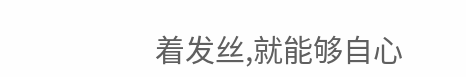着发丝,就能够自心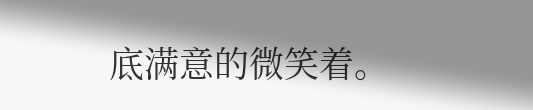底满意的微笑着。